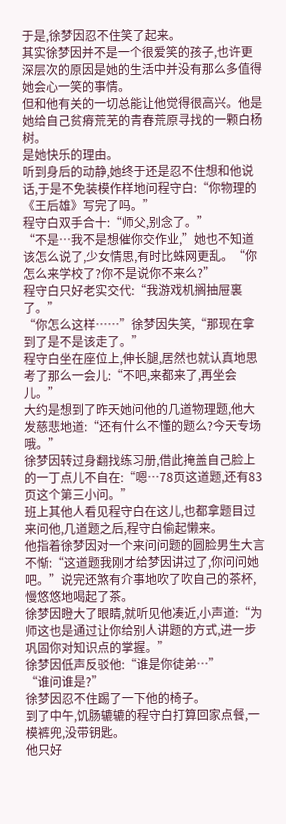于是,徐梦因忍不住笑了起来。
其实徐梦因并不是一个很爱笑的孩子,也许更深层次的原因是她的生活中并没有那么多值得她会心一笑的事情。
但和他有关的一切总能让他觉得很高兴。他是她给自己贫瘠荒芜的青春荒原寻找的一颗白杨树。
是她快乐的理由。
听到身后的动静,她终于还是忍不住想和他说话,于是不免装模作样地问程守白:“你物理的《王后雄》写完了吗。”
程守白双手合十:“师父,别念了。”
“不是…我不是想催你交作业,”她也不知道该怎么说了,少女情思,有时比蛛网更乱。“你怎么来学校了?你不是说你不来么?”
程守白只好老实交代:“我游戏机搁抽屉裏了。”
“你怎么这样……”徐梦因失笑,“那现在拿到了是不是该走了。”
程守白坐在座位上,伸长腿,居然也就认真地思考了那么一会儿:“不吧,来都来了,再坐会儿。”
大约是想到了昨天她问他的几道物理题,他大发慈悲地道:“还有什么不懂的题么?今天专场哦。”
徐梦因转过身翻找练习册,借此掩盖自己脸上的一丁点儿不自在:“嗯…78页这道题,还有83页这个第三小问。”
班上其他人看见程守白在这儿,也都拿题目过来问他,几道题之后,程守白偷起懒来。
他指着徐梦因对一个来问问题的圆脸男生大言不惭:“这道题我刚才给梦因讲过了,你问问她吧。”说完还煞有介事地吹了吹自己的茶杯,慢悠悠地喝起了茶。
徐梦因瞪大了眼睛,就听见他凑近,小声道:“为师这也是通过让你给别人讲题的方式,进一步巩固你对知识点的掌握。”
徐梦因低声反驳他:“谁是你徒弟…”
“谁问谁是?”
徐梦因忍不住踢了一下他的椅子。
到了中午,饥肠辘辘的程守白打算回家点餐,一模裤兜,没带钥匙。
他只好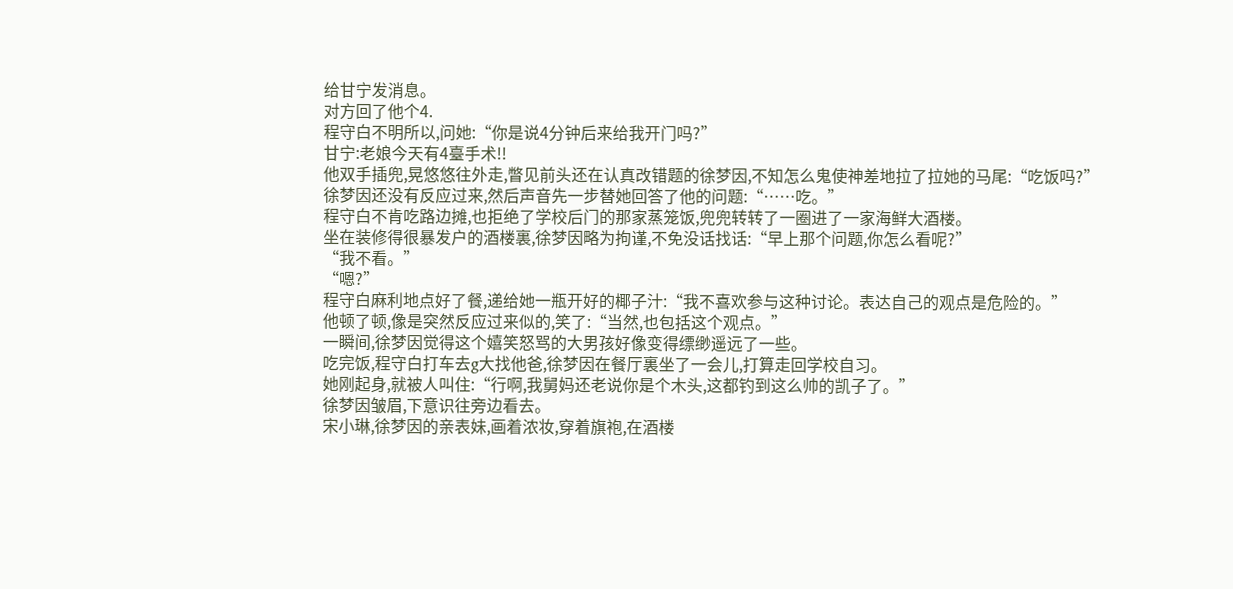给甘宁发消息。
对方回了他个4.
程守白不明所以,问她:“你是说4分钟后来给我开门吗?”
甘宁:老娘今天有4臺手术!!
他双手插兜,晃悠悠往外走,瞥见前头还在认真改错题的徐梦因,不知怎么鬼使神差地拉了拉她的马尾:“吃饭吗?”
徐梦因还没有反应过来,然后声音先一步替她回答了他的问题:“……吃。”
程守白不肯吃路边摊,也拒绝了学校后门的那家蒸笼饭,兜兜转转了一圈进了一家海鲜大酒楼。
坐在装修得很暴发户的酒楼裏,徐梦因略为拘谨,不免没话找话:“早上那个问题,你怎么看呢?”
“我不看。”
“嗯?”
程守白麻利地点好了餐,递给她一瓶开好的椰子汁:“我不喜欢参与这种讨论。表达自己的观点是危险的。”
他顿了顿,像是突然反应过来似的,笑了:“当然,也包括这个观点。”
一瞬间,徐梦因觉得这个嬉笑怒骂的大男孩好像变得缥缈遥远了一些。
吃完饭,程守白打车去g大找他爸,徐梦因在餐厅裏坐了一会儿,打算走回学校自习。
她刚起身,就被人叫住:“行啊,我舅妈还老说你是个木头,这都钓到这么帅的凯子了。”
徐梦因皱眉,下意识往旁边看去。
宋小琳,徐梦因的亲表妹,画着浓妆,穿着旗袍,在酒楼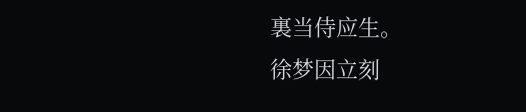裏当侍应生。
徐梦因立刻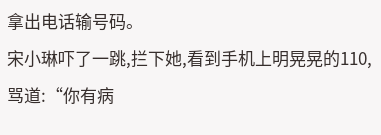拿出电话输号码。
宋小琳吓了一跳,拦下她,看到手机上明晃晃的110,骂道:“你有病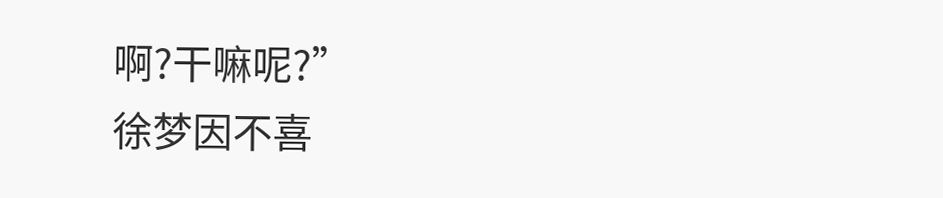啊?干嘛呢?”
徐梦因不喜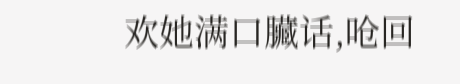欢她满口臟话,呛回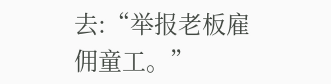去:“举报老板雇佣童工。”